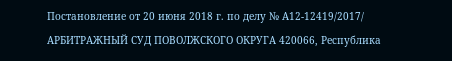Постановление от 20 июня 2018 г. по делу № А12-12419/2017/ АРБИТРАЖНЫЙ СУД ПОВОЛЖСКОГО ОКРУГА 420066, Республика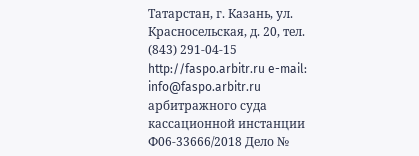Татарстан, г. Казань, ул. Красносельская, д. 20, тел. (843) 291-04-15 http://faspo.arbitr.ru e-mail: info@faspo.arbitr.ru арбитражного суда кассационной инстанции Ф06-33666/2018 Дело №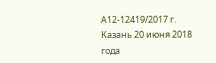А12-12419/2017 г. Казань 20 июня 2018 года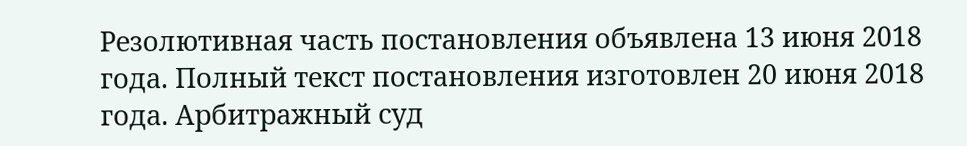Резолютивная часть постановления объявлена 13 июня 2018 года. Полный текст постановления изготовлен 20 июня 2018 года. Арбитражный суд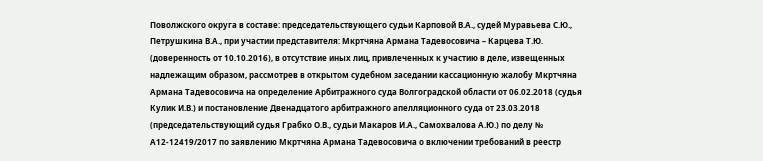Поволжского округа в составе: председательствующего судьи Карповой В.А., судей Муравьева С.Ю., Петрушкина В.А., при участии представителя: Мкртчяна Армана Тадевосовича – Карцева Т.Ю. (доверенность от 10.10.2016), в отсутствие иных лиц, привлеченных к участию в деле, извещенных надлежащим образом, рассмотрев в открытом судебном заседании кассационную жалобу Мкртчяна Армана Тадевосовича на определение Арбитражного суда Волгоградской области от 06.02.2018 (судья Кулик И.В.) и постановление Двенадцатого арбитражного апелляционного суда от 23.03.2018 (председательствующий судья Грабко О.В., судьи Макаров И.А., Самохвалова А.Ю.) по делу № А12-12419/2017 по заявлению Мкртчяна Армана Тадевосовича о включении требований в реестр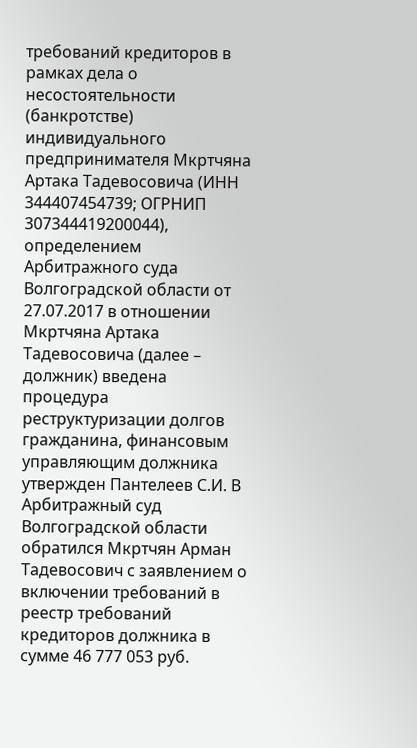требований кредиторов в рамках дела о несостоятельности (банкротстве) индивидуального предпринимателя Мкртчяна Артака Тадевосовича (ИНН 344407454739; ОГРНИП 307344419200044), определением Арбитражного суда Волгоградской области от 27.07.2017 в отношении Мкртчяна Артака Тадевосовича (далее – должник) введена процедура реструктуризации долгов гражданина, финансовым управляющим должника утвержден Пантелеев С.И. В Арбитражный суд Волгоградской области обратился Мкртчян Арман Тадевосович с заявлением о включении требований в реестр требований кредиторов должника в сумме 46 777 053 руб.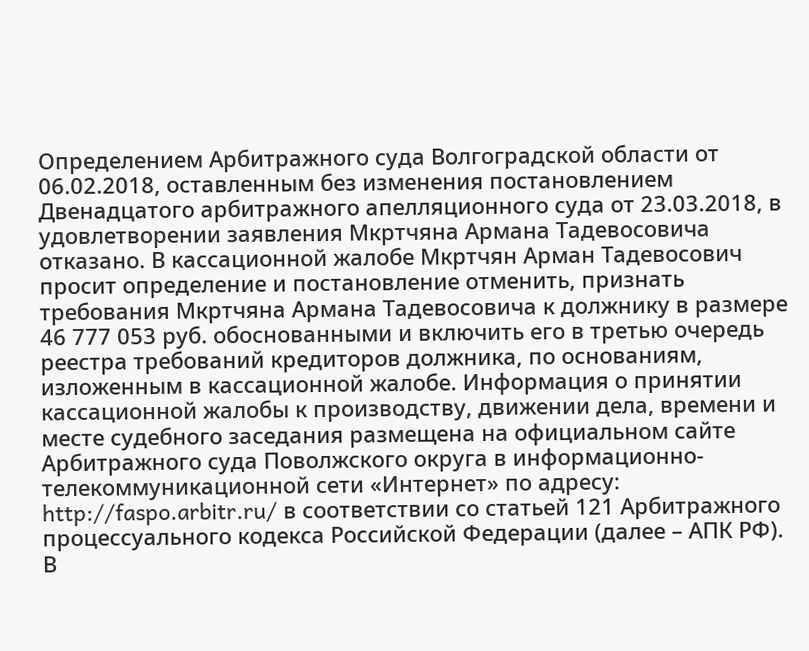Определением Арбитражного суда Волгоградской области от 06.02.2018, оставленным без изменения постановлением Двенадцатого арбитражного апелляционного суда от 23.03.2018, в удовлетворении заявления Мкртчяна Армана Тадевосовича отказано. В кассационной жалобе Мкртчян Арман Тадевосович просит определение и постановление отменить, признать требования Мкртчяна Армана Тадевосовича к должнику в размере 46 777 053 руб. обоснованными и включить его в третью очередь реестра требований кредиторов должника, по основаниям, изложенным в кассационной жалобе. Информация о принятии кассационной жалобы к производству, движении дела, времени и месте судебного заседания размещена на официальном сайте Арбитражного суда Поволжского округа в информационно-телекоммуникационной сети «Интернет» по адресу: http://faspo.arbitr.ru/ в соответствии со статьей 121 Арбитражного процессуального кодекса Российской Федерации (далее – АПК РФ). В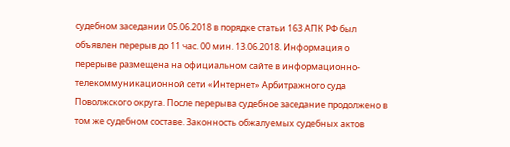судебном заседании 05.06.2018 в порядке статьи 163 АПК РФ был объявлен перерыв до 11 час. 00 мин. 13.06.2018. Информация о перерыве размещена на официальном сайте в информационно-телекоммуникационной сети «Интернет» Арбитражного суда Поволжского округа. После перерыва судебное заседание продолжено в том же судебном составе. Законность обжалуемых судебных актов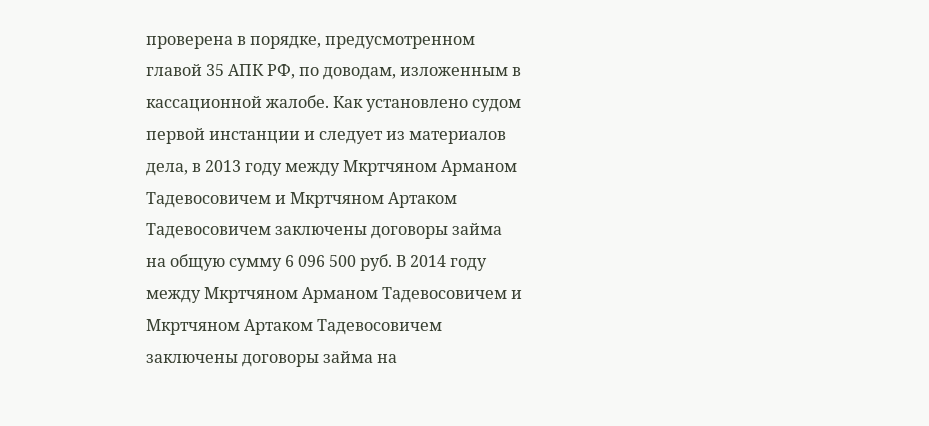проверена в порядке, предусмотренном главой 35 АПК РФ, по доводам, изложенным в кассационной жалобе. Как установлено судом первой инстанции и следует из материалов дела, в 2013 году между Мкртчяном Арманом Тадевосовичем и Мкртчяном Артаком Тадевосовичем заключены договоры займа на общую сумму 6 096 500 руб. В 2014 году между Мкртчяном Арманом Тадевосовичем и Мкртчяном Артаком Тадевосовичем заключены договоры займа на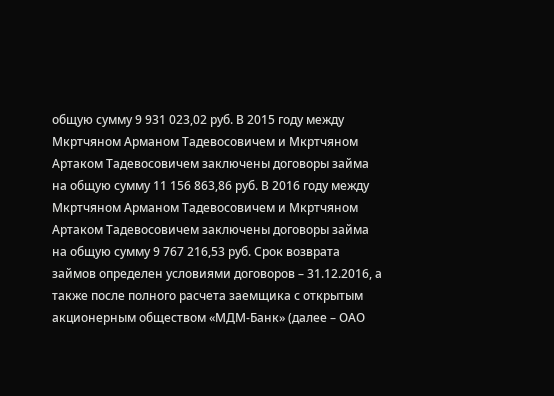общую сумму 9 931 023,02 руб. В 2015 году между Мкртчяном Арманом Тадевосовичем и Мкртчяном Артаком Тадевосовичем заключены договоры займа на общую сумму 11 156 863,86 руб. В 2016 году между Мкртчяном Арманом Тадевосовичем и Мкртчяном Артаком Тадевосовичем заключены договоры займа на общую сумму 9 767 216,53 руб. Срок возврата займов определен условиями договоров – 31.12.2016, а также после полного расчета заемщика с открытым акционерным обществом «МДМ-Банк» (далее – ОАО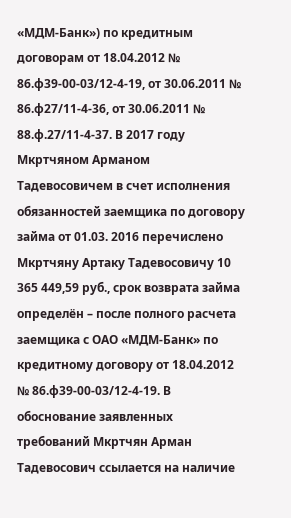«МДМ-Банк») по кредитным договорам от 18.04.2012 № 86.ф39-00-03/12-4-19, от 30.06.2011 № 86.ф27/11-4-36, от 30.06.2011 № 88.ф.27/11-4-37. В 2017 году Мкртчяном Арманом Тадевосовичем в счет исполнения обязанностей заемщика по договору займа от 01.03. 2016 перечислено Мкртчяну Артаку Тадевосовичу 10 365 449,59 руб., срок возврата займа определён – после полного расчета заемщика с ОАО «МДМ-Банк» по кредитному договору от 18.04.2012 № 86.ф39-00-03/12-4-19. В обоснование заявленных требований Мкртчян Арман Тадевосович ссылается на наличие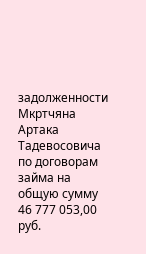задолженности Мкртчяна Артака Тадевосовича по договорам займа на общую сумму 46 777 053,00 руб.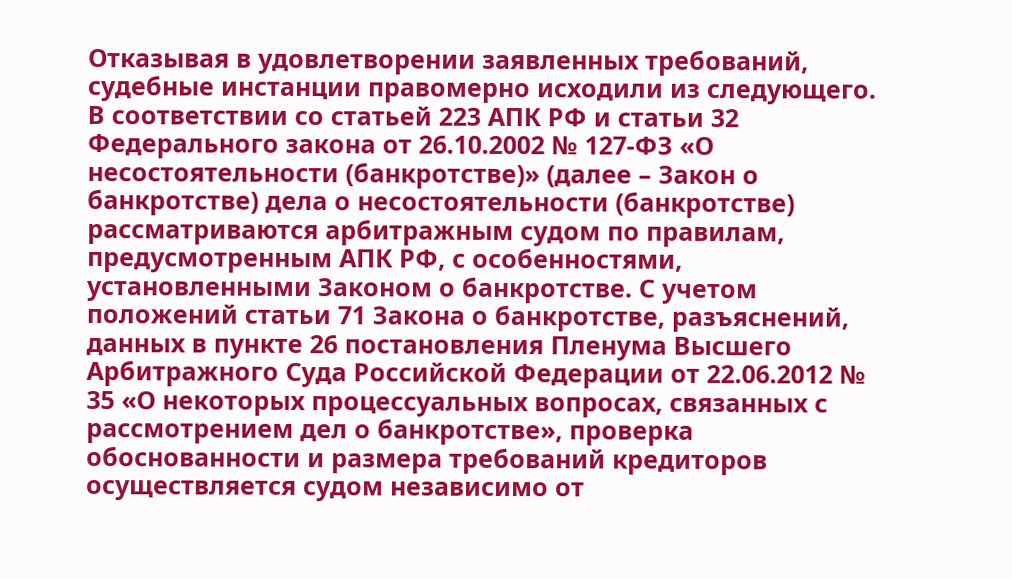Отказывая в удовлетворении заявленных требований, судебные инстанции правомерно исходили из следующего. В соответствии со статьей 223 АПК РФ и статьи 32 Федерального закона от 26.10.2002 № 127-ФЗ «О несостоятельности (банкротстве)» (далее – Закон о банкротстве) дела о несостоятельности (банкротстве) рассматриваются арбитражным судом по правилам, предусмотренным АПК РФ, с особенностями, установленными Законом о банкротстве. С учетом положений статьи 71 Закона о банкротстве, разъяснений, данных в пункте 26 постановления Пленума Высшего Арбитражного Суда Российской Федерации от 22.06.2012 № 35 «О некоторых процессуальных вопросах, связанных с рассмотрением дел о банкротстве», проверка обоснованности и размера требований кредиторов осуществляется судом независимо от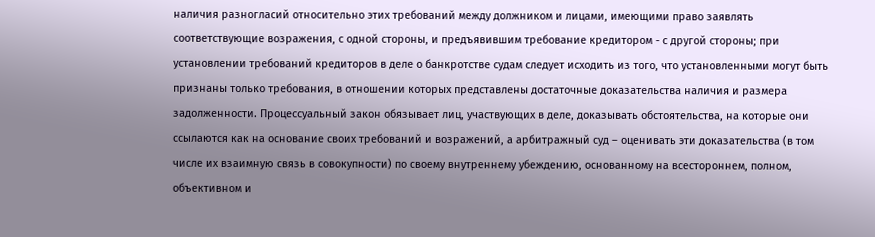наличия разногласий относительно этих требований между должником и лицами, имеющими право заявлять соответствующие возражения, с одной стороны, и предъявившим требование кредитором - с другой стороны; при установлении требований кредиторов в деле о банкротстве судам следует исходить из того, что установленными могут быть признаны только требования, в отношении которых представлены достаточные доказательства наличия и размера задолженности. Процессуальный закон обязывает лиц, участвующих в деле, доказывать обстоятельства, на которые они ссылаются как на основание своих требований и возражений, а арбитражный суд – оценивать эти доказательства (в том числе их взаимную связь в совокупности) по своему внутреннему убеждению, основанному на всестороннем, полном, объективном и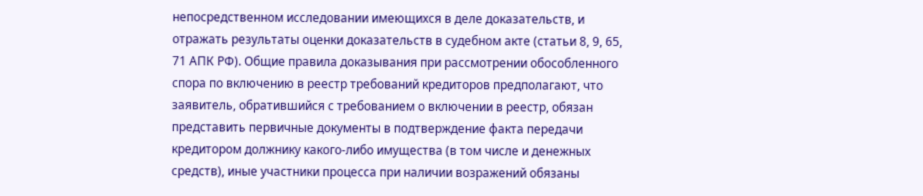непосредственном исследовании имеющихся в деле доказательств, и отражать результаты оценки доказательств в судебном акте (статьи 8, 9, 65, 71 АПК РФ). Общие правила доказывания при рассмотрении обособленного спора по включению в реестр требований кредиторов предполагают, что заявитель, обратившийся с требованием о включении в реестр, обязан представить первичные документы в подтверждение факта передачи кредитором должнику какого-либо имущества (в том числе и денежных средств), иные участники процесса при наличии возражений обязаны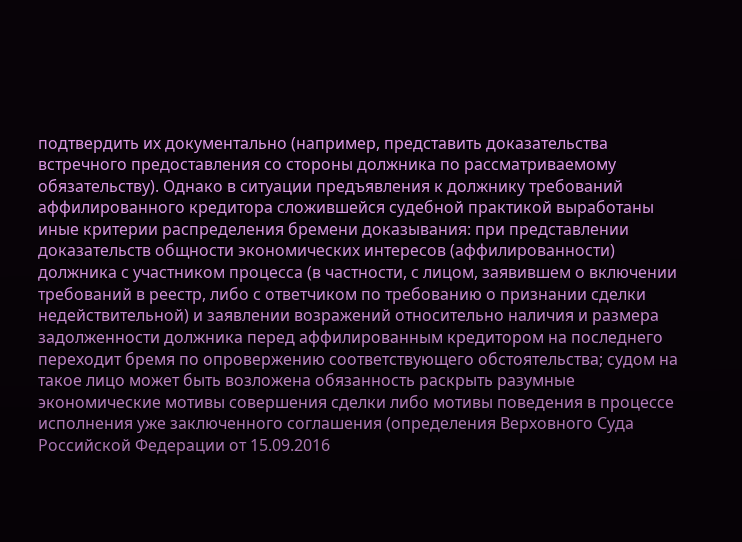подтвердить их документально (например, представить доказательства встречного предоставления со стороны должника по рассматриваемому обязательству). Однако в ситуации предъявления к должнику требований аффилированного кредитора сложившейся судебной практикой выработаны иные критерии распределения бремени доказывания: при представлении доказательств общности экономических интересов (аффилированности) должника с участником процесса (в частности, с лицом, заявившем о включении требований в реестр, либо с ответчиком по требованию о признании сделки недействительной) и заявлении возражений относительно наличия и размера задолженности должника перед аффилированным кредитором на последнего переходит бремя по опровержению соответствующего обстоятельства; судом на такое лицо может быть возложена обязанность раскрыть разумные экономические мотивы совершения сделки либо мотивы поведения в процессе исполнения уже заключенного соглашения (определения Верховного Суда Российской Федерации от 15.09.2016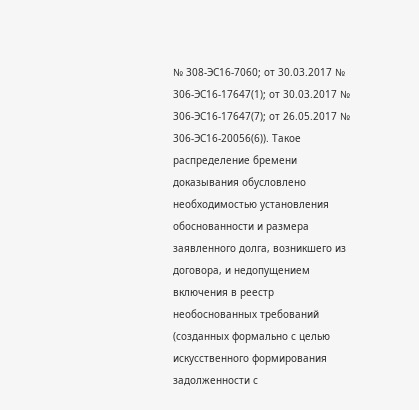№ 308-ЭС16-7060; от 30.03.2017 № 306-ЭС16-17647(1); от 30.03.2017 № 306-ЭС16-17647(7); от 26.05.2017 № 306-ЭС16-20056(6)). Такое распределение бремени доказывания обусловлено необходимостью установления обоснованности и размера заявленного долга, возникшего из договора, и недопущением включения в реестр необоснованных требований (созданных формально с целью искусственного формирования задолженности с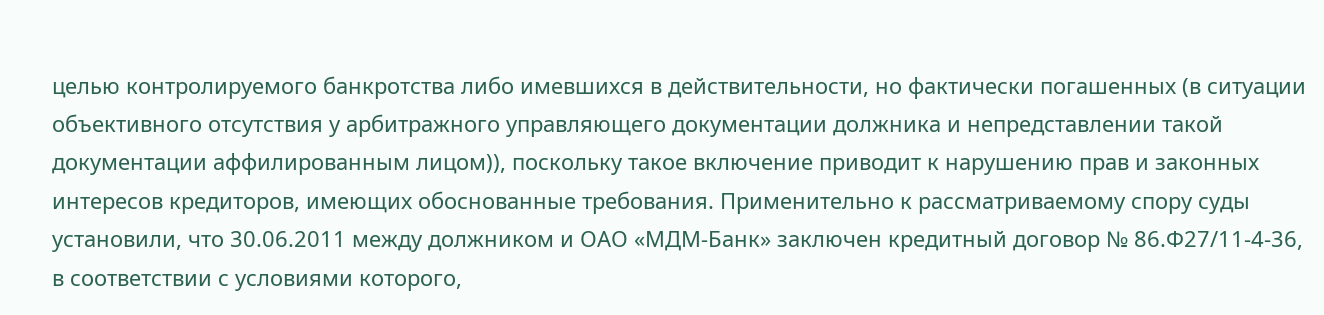целью контролируемого банкротства либо имевшихся в действительности, но фактически погашенных (в ситуации объективного отсутствия у арбитражного управляющего документации должника и непредставлении такой документации аффилированным лицом)), поскольку такое включение приводит к нарушению прав и законных интересов кредиторов, имеющих обоснованные требования. Применительно к рассматриваемому спору суды установили, что 30.06.2011 между должником и ОАО «МДМ-Банк» заключен кредитный договор № 86.Ф27/11-4-36, в соответствии с условиями которого,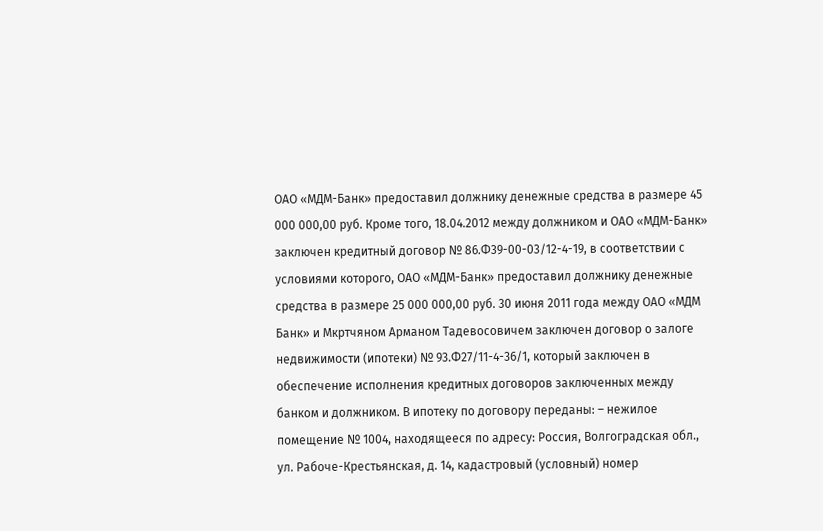ОАО «МДМ-Банк» предоставил должнику денежные средства в размере 45 000 000,00 руб. Кроме того, 18.04.2012 между должником и ОАО «МДМ-Банк» заключен кредитный договор № 86.Ф39-00-03/12-4-19, в соответствии с условиями которого, ОАО «МДМ-Банк» предоставил должнику денежные средства в размере 25 000 000,00 руб. 30 июня 2011 года между ОАО «МДМ Банк» и Мкртчяном Арманом Тадевосовичем заключен договор о залоге недвижимости (ипотеки) № 93.Ф27/11-4-36/1, который заключен в обеспечение исполнения кредитных договоров заключенных между банком и должником. В ипотеку по договору переданы: – нежилое помещение № 1004, находящееся по адресу: Россия, Волгоградская обл., ул. Рабоче-Крестьянская, д. 14, кадастровый (условный) номер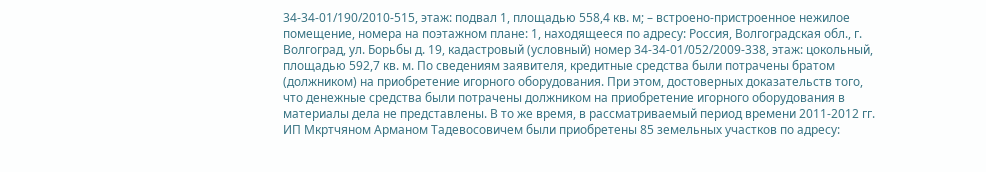34-34-01/190/2010-515, этаж: подвал 1, площадью 558,4 кв. м; – встроено-пристроенное нежилое помещение, номера на поэтажном плане: 1, находящееся по адресу: Россия, Волгоградская обл., г. Волгоград, ул. Борьбы д. 19, кадастровый (условный) номер 34-34-01/052/2009-338, этаж: цокольный, площадью 592,7 кв. м. По сведениям заявителя, кредитные средства были потрачены братом (должником) на приобретение игорного оборудования. При этом, достоверных доказательств того, что денежные средства были потрачены должником на приобретение игорного оборудования в материалы дела не представлены. В то же время, в рассматриваемый период времени 2011-2012 гг. ИП Мкртчяном Арманом Тадевосовичем были приобретены 85 земельных участков по адресу: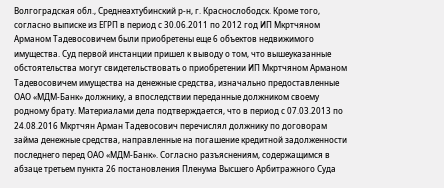Волгоградская обл., Среднеахтубинский р-н, г. Краснослободск. Кроме того, согласно выписке из ЕГРП в период с 30.06.2011 по 2012 год ИП Мкртчяном Арманом Тадевосовичем были приобретены еще 6 объектов недвижимого имущества. Суд первой инстанции пришел к выводу о том, что вышеуказанные обстоятельства могут свидетельствовать о приобретении ИП Мкртчяном Арманом Тадевосовичем имущества на денежные средства, изначально предоставленные ОАО «МДМ-Банк» должнику, а впоследствии переданные должником своему родному брату. Материалами дела подтверждается, что в период с 07.03.2013 по 24.08.2016 Мкртчян Арман Тадевосович перечислял должнику по договорам займа денежные средства, направленные на погашение кредитной задолженности последнего перед ОАО «МДМ-Банк». Согласно разъяснениям, содержащимся в абзаце третьем пункта 26 постановления Пленума Высшего Арбитражного Суда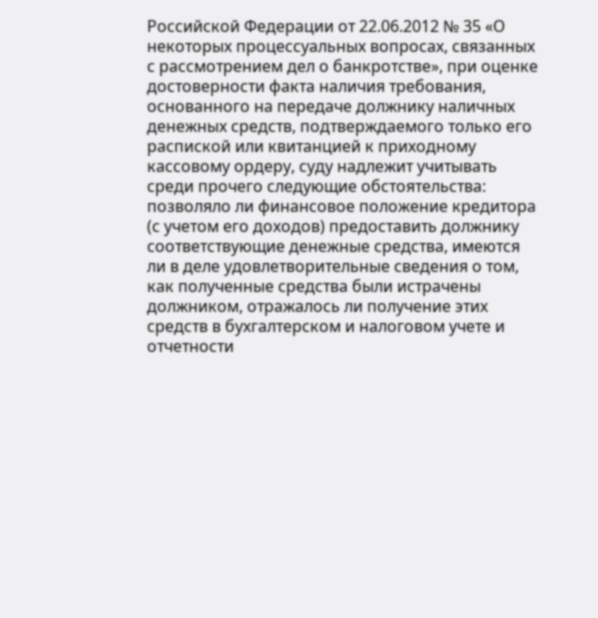Российской Федерации от 22.06.2012 № 35 «О некоторых процессуальных вопросах, связанных с рассмотрением дел о банкротстве», при оценке достоверности факта наличия требования, основанного на передаче должнику наличных денежных средств, подтверждаемого только его распиской или квитанцией к приходному кассовому ордеру, суду надлежит учитывать среди прочего следующие обстоятельства: позволяло ли финансовое положение кредитора (с учетом его доходов) предоставить должнику соответствующие денежные средства, имеются ли в деле удовлетворительные сведения о том, как полученные средства были истрачены должником, отражалось ли получение этих средств в бухгалтерском и налоговом учете и отчетности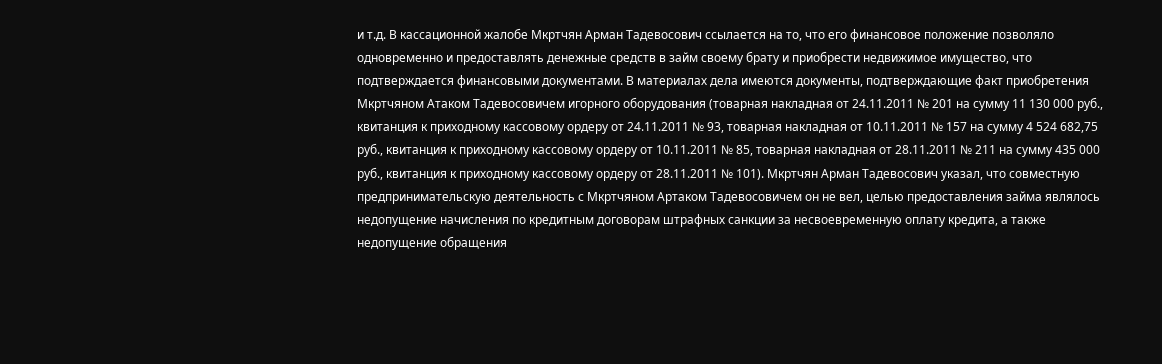и т.д. В кассационной жалобе Мкртчян Арман Тадевосович ссылается на то, что его финансовое положение позволяло одновременно и предоставлять денежные средств в займ своему брату и приобрести недвижимое имущество, что подтверждается финансовыми документами. В материалах дела имеются документы, подтверждающие факт приобретения Мкртчяном Атаком Тадевосовичем игорного оборудования (товарная накладная от 24.11.2011 № 201 на сумму 11 130 000 руб., квитанция к приходному кассовому ордеру от 24.11.2011 № 93, товарная накладная от 10.11.2011 № 157 на сумму 4 524 682,75 руб., квитанция к приходному кассовому ордеру от 10.11.2011 № 85, товарная накладная от 28.11.2011 № 211 на сумму 435 000 руб., квитанция к приходному кассовому ордеру от 28.11.2011 № 101). Мкртчян Арман Тадевосович указал, что совместную предпринимательскую деятельность с Мкртчяном Артаком Тадевосовичем он не вел, целью предоставления займа являлось недопущение начисления по кредитным договорам штрафных санкции за несвоевременную оплату кредита, а также недопущение обращения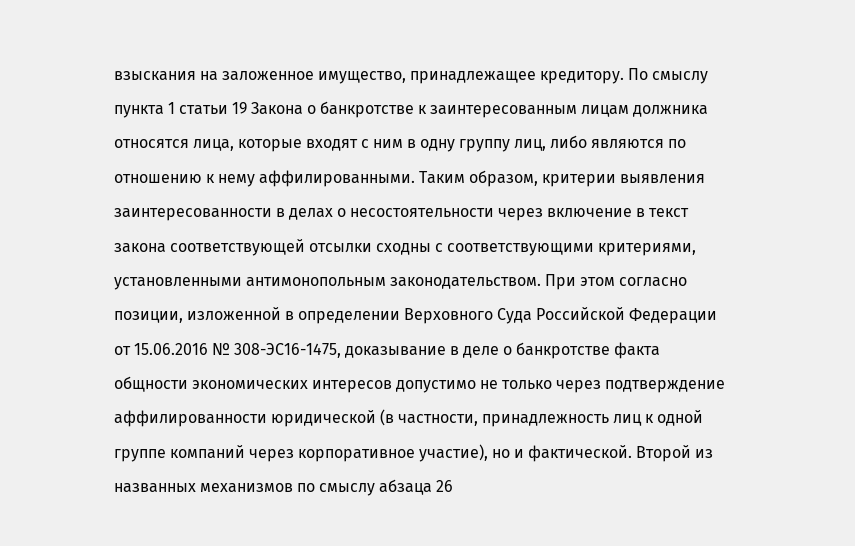взыскания на заложенное имущество, принадлежащее кредитору. По смыслу пункта 1 статьи 19 Закона о банкротстве к заинтересованным лицам должника относятся лица, которые входят с ним в одну группу лиц, либо являются по отношению к нему аффилированными. Таким образом, критерии выявления заинтересованности в делах о несостоятельности через включение в текст закона соответствующей отсылки сходны с соответствующими критериями, установленными антимонопольным законодательством. При этом согласно позиции, изложенной в определении Верховного Суда Российской Федерации от 15.06.2016 № 308-ЭС16-1475, доказывание в деле о банкротстве факта общности экономических интересов допустимо не только через подтверждение аффилированности юридической (в частности, принадлежность лиц к одной группе компаний через корпоративное участие), но и фактической. Второй из названных механизмов по смыслу абзаца 26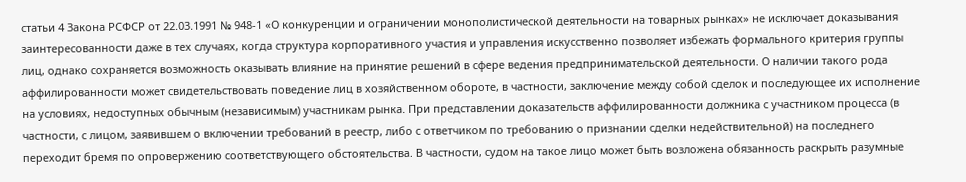статьи 4 Закона РСФСР от 22.03.1991 № 948-1 «О конкуренции и ограничении монополистической деятельности на товарных рынках» не исключает доказывания заинтересованности даже в тех случаях, когда структура корпоративного участия и управления искусственно позволяет избежать формального критерия группы лиц, однако сохраняется возможность оказывать влияние на принятие решений в сфере ведения предпринимательской деятельности. О наличии такого рода аффилированности может свидетельствовать поведение лиц в хозяйственном обороте, в частности, заключение между собой сделок и последующее их исполнение на условиях, недоступных обычным (независимым) участникам рынка. При представлении доказательств аффилированности должника с участником процесса (в частности, с лицом, заявившем о включении требований в реестр, либо с ответчиком по требованию о признании сделки недействительной) на последнего переходит бремя по опровержению соответствующего обстоятельства. В частности, судом на такое лицо может быть возложена обязанность раскрыть разумные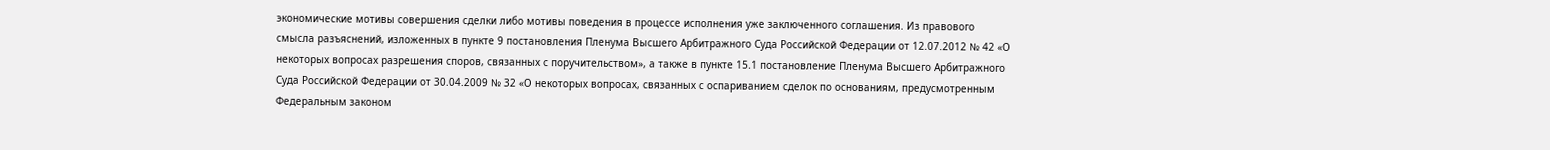экономические мотивы совершения сделки либо мотивы поведения в процессе исполнения уже заключенного соглашения. Из правового смысла разъяснений, изложенных в пункте 9 постановления Пленума Высшего Арбитражного Суда Российской Федерации от 12.07.2012 № 42 «О некоторых вопросах разрешения споров, связанных с поручительством», а также в пункте 15.1 постановление Пленума Высшего Арбитражного Суда Российской Федерации от 30.04.2009 № 32 «О некоторых вопросах, связанных с оспариванием сделок по основаниям, предусмотренным Федеральным законом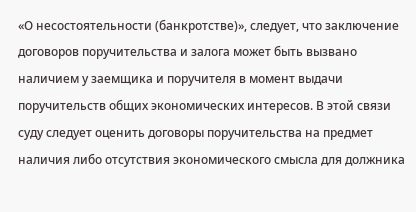«О несостоятельности (банкротстве)», следует, что заключение договоров поручительства и залога может быть вызвано наличием у заемщика и поручителя в момент выдачи поручительств общих экономических интересов. В этой связи суду следует оценить договоры поручительства на предмет наличия либо отсутствия экономического смысла для должника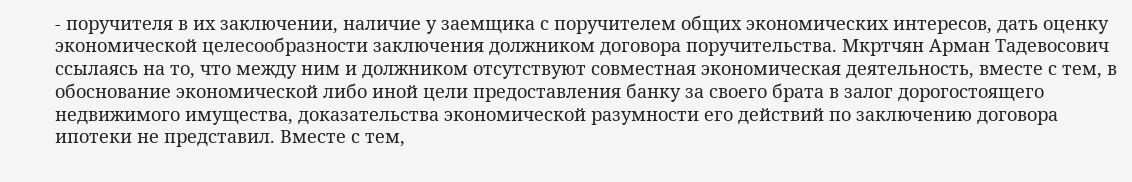- поручителя в их заключении, наличие у заемщика с поручителем общих экономических интересов, дать оценку экономической целесообразности заключения должником договора поручительства. Мкртчян Арман Тадевосович ссылаясь на то, что между ним и должником отсутствуют совместная экономическая деятельность, вместе с тем, в обоснование экономической либо иной цели предоставления банку за своего брата в залог дорогостоящего недвижимого имущества, доказательства экономической разумности его действий по заключению договора ипотеки не представил. Вместе с тем,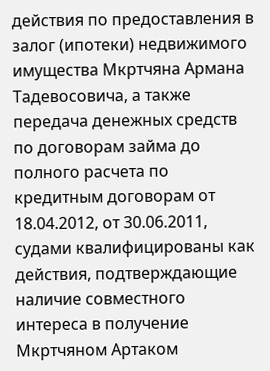действия по предоставления в залог (ипотеки) недвижимого имущества Мкртчяна Армана Тадевосовича, а также передача денежных средств по договорам займа до полного расчета по кредитным договорам от 18.04.2012, от 30.06.2011, судами квалифицированы как действия, подтверждающие наличие совместного интереса в получение Мкртчяном Артаком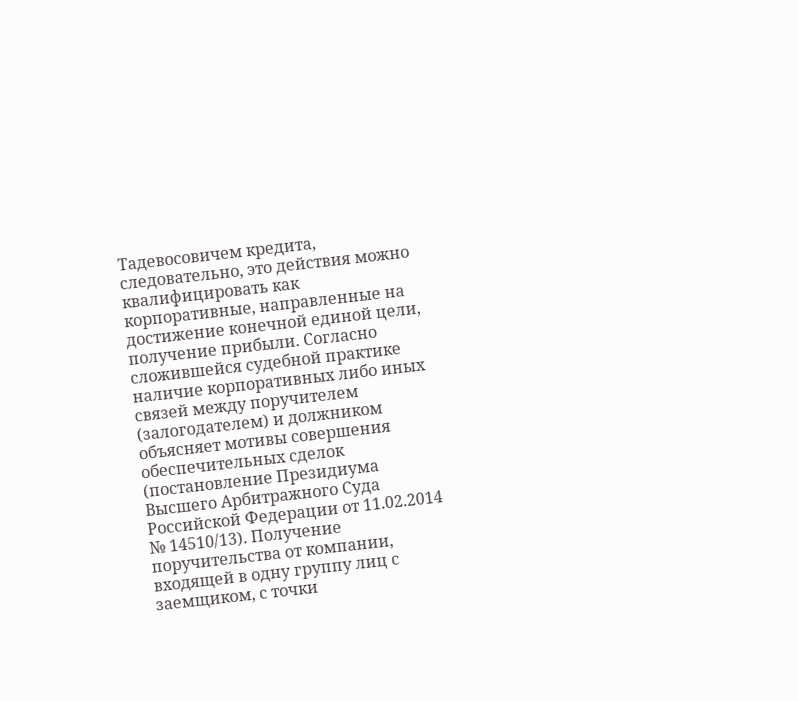Тадевосовичем кредита, следовательно, это действия можно квалифицировать как корпоративные, направленные на достижение конечной единой цели, получение прибыли. Согласно сложившейся судебной практике наличие корпоративных либо иных связей между поручителем (залогодателем) и должником объясняет мотивы совершения обеспечительных сделок (постановление Президиума Высшего Арбитражного Суда Российской Федерации от 11.02.2014 № 14510/13). Получение поручительства от компании, входящей в одну группу лиц с заемщиком, с точки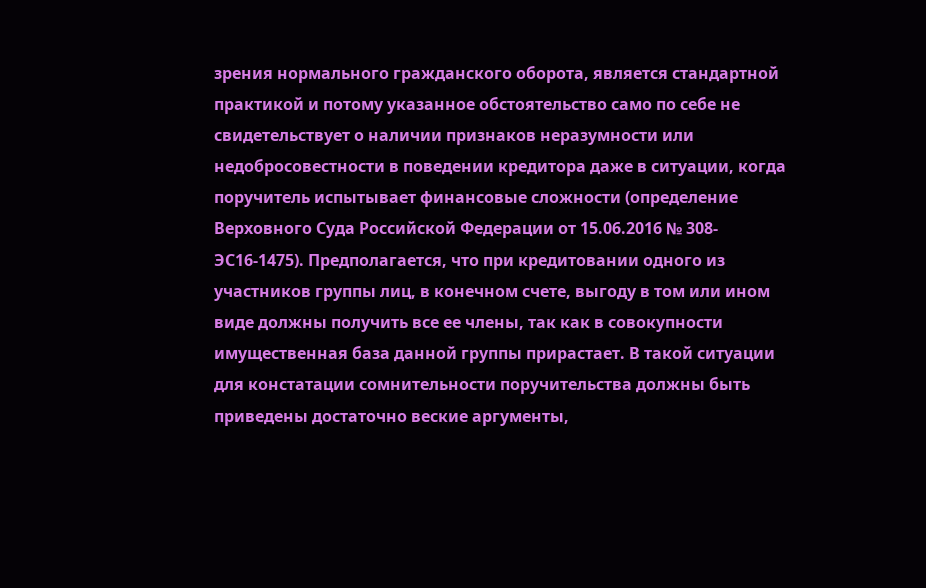зрения нормального гражданского оборота, является стандартной практикой и потому указанное обстоятельство само по себе не свидетельствует о наличии признаков неразумности или недобросовестности в поведении кредитора даже в ситуации, когда поручитель испытывает финансовые сложности (определение Верховного Суда Российской Федерации от 15.06.2016 № 308-ЭС16-1475). Предполагается, что при кредитовании одного из участников группы лиц, в конечном счете, выгоду в том или ином виде должны получить все ее члены, так как в совокупности имущественная база данной группы прирастает. В такой ситуации для констатации сомнительности поручительства должны быть приведены достаточно веские аргументы,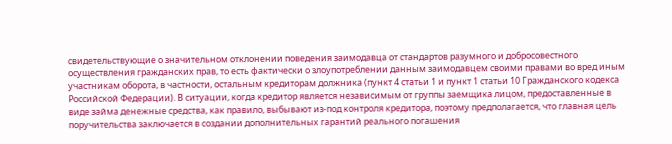свидетельствующие о значительном отклонении поведения заимодавца от стандартов разумного и добросовестного осуществления гражданских прав, то есть фактически о злоупотреблении данным заимодавцем своими правами во вред иным участникам оборота, в частности, остальным кредиторам должника (пункт 4 статьи 1 и пункт 1 статьи 10 Гражданского кодекса Российской Федерации). В ситуации, когда кредитор является независимым от группы заемщика лицом, предоставленные в виде займа денежные средства, как правило, выбывают из-под контроля кредитора, поэтому предполагается, что главная цель поручительства заключается в создании дополнительных гарантий реального погашения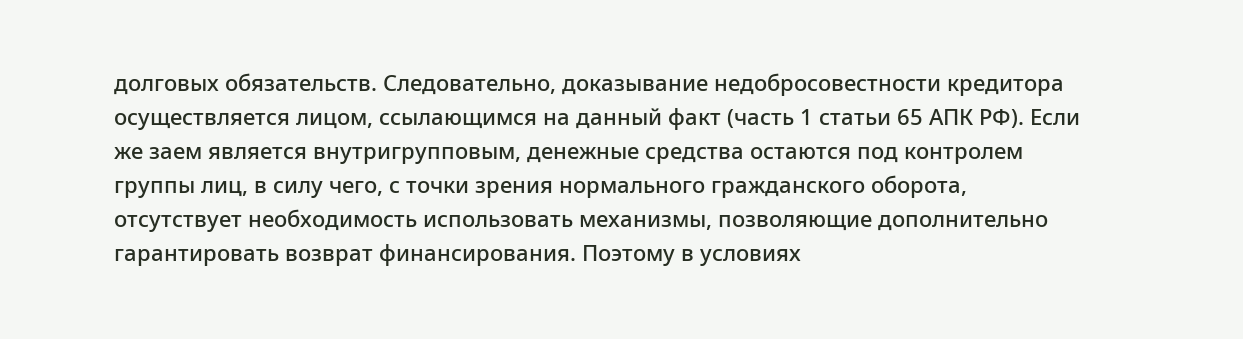долговых обязательств. Следовательно, доказывание недобросовестности кредитора осуществляется лицом, ссылающимся на данный факт (часть 1 статьи 65 АПК РФ). Если же заем является внутригрупповым, денежные средства остаются под контролем группы лиц, в силу чего, с точки зрения нормального гражданского оборота, отсутствует необходимость использовать механизмы, позволяющие дополнительно гарантировать возврат финансирования. Поэтому в условиях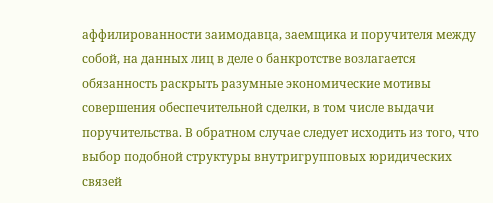аффилированности заимодавца, заемщика и поручителя между собой, на данных лиц в деле о банкротстве возлагается обязанность раскрыть разумные экономические мотивы совершения обеспечительной сделки, в том числе выдачи поручительства. В обратном случае следует исходить из того, что выбор подобной структуры внутригрупповых юридических связей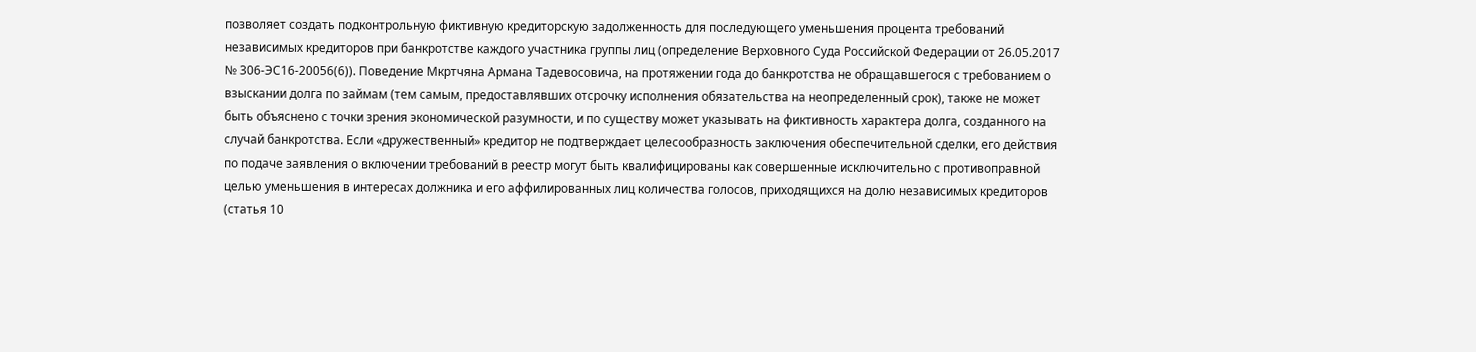позволяет создать подконтрольную фиктивную кредиторскую задолженность для последующего уменьшения процента требований независимых кредиторов при банкротстве каждого участника группы лиц (определение Верховного Суда Российской Федерации от 26.05.2017 № 306-ЭС16-20056(6)). Поведение Мкртчяна Армана Тадевосовича, на протяжении года до банкротства не обращавшегося с требованием о взыскании долга по займам (тем самым, предоставлявших отсрочку исполнения обязательства на неопределенный срок), также не может быть объяснено с точки зрения экономической разумности, и по существу может указывать на фиктивность характера долга, созданного на случай банкротства. Если «дружественный» кредитор не подтверждает целесообразность заключения обеспечительной сделки, его действия по подаче заявления о включении требований в реестр могут быть квалифицированы как совершенные исключительно с противоправной целью уменьшения в интересах должника и его аффилированных лиц количества голосов, приходящихся на долю независимых кредиторов (статья 10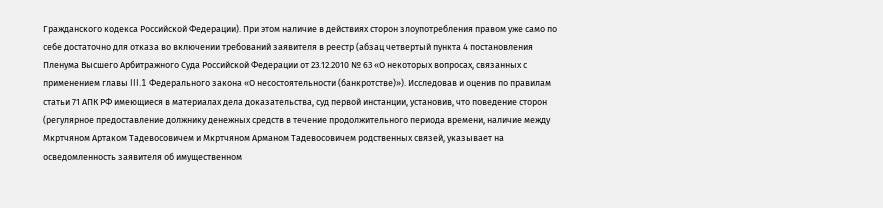Гражданского кодекса Российской Федерации). При этом наличие в действиях сторон злоупотребления правом уже само по себе достаточно для отказа во включении требований заявителя в реестр (абзац четвертый пункта 4 постановления Пленума Высшего Арбитражного Суда Российской Федерации от 23.12.2010 № 63 «О некоторых вопросах, связанных с применением главы III.1 Федерального закона «О несостоятельности (банкротстве)»). Исследовав и оценив по правилам статьи 71 АПК РФ имеющиеся в материалах дела доказательства, суд первой инстанции, установив, что поведение сторон (регулярное предоставление должнику денежных средств в течение продолжительного периода времени, наличие между Мкртчяном Артаком Тадевосовичем и Мкртчяном Арманом Тадевосовичем родственных связей, указывает на осведомленность заявителя об имущественном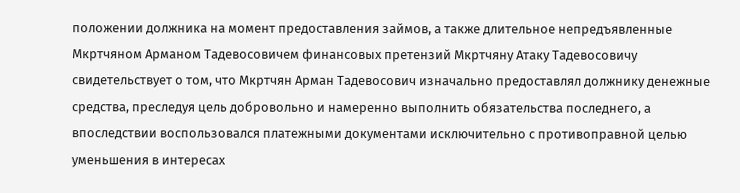положении должника на момент предоставления займов, а также длительное непредъявленные Мкртчяном Арманом Тадевосовичем финансовых претензий Мкртчяну Атаку Тадевосовичу свидетельствует о том, что Мкртчян Арман Тадевосович изначально предоставлял должнику денежные средства, преследуя цель добровольно и намеренно выполнить обязательства последнего, а впоследствии воспользовался платежными документами исключительно с противоправной целью уменьшения в интересах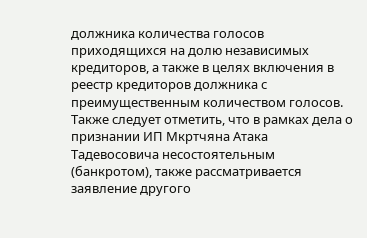должника количества голосов приходящихся на долю независимых кредиторов, а также в целях включения в реестр кредиторов должника с преимущественным количеством голосов. Также следует отметить, что в рамках дела о признании ИП Мкртчяна Атака Тадевосовича несостоятельным (банкротом), также рассматривается заявление другого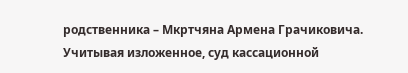родственника – Мкртчяна Армена Грачиковича. Учитывая изложенное, суд кассационной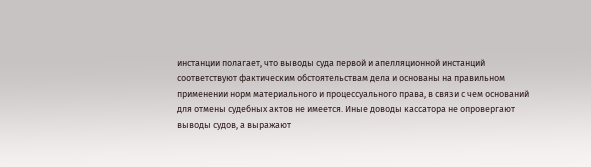инстанции полагает, что выводы суда первой и апелляционной инстанций соответствуют фактическим обстоятельствам дела и основаны на правильном применении норм материального и процессуального права, в связи с чем оснований для отмены судебных актов не имеется. Иные доводы кассатора не опровергают выводы судов, а выражают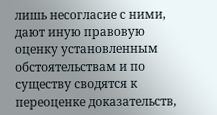лишь несогласие с ними, дают иную правовую оценку установленным обстоятельствам и по существу сводятся к переоценке доказательств,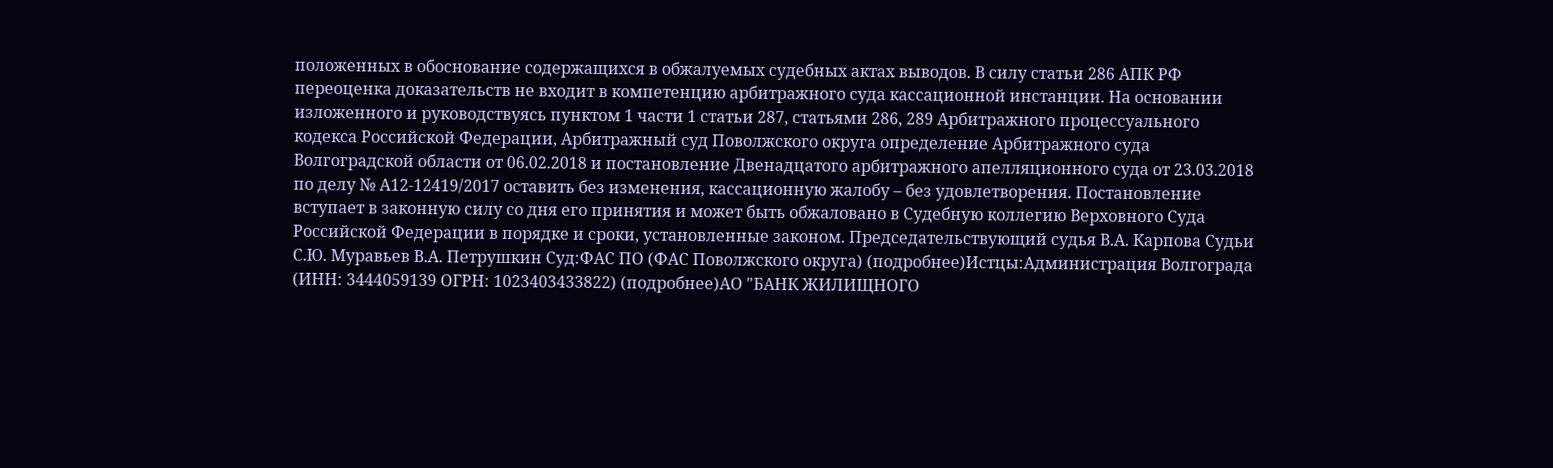положенных в обоснование содержащихся в обжалуемых судебных актах выводов. В силу статьи 286 АПК РФ переоценка доказательств не входит в компетенцию арбитражного суда кассационной инстанции. На основании изложенного и руководствуясь пунктом 1 части 1 статьи 287, статьями 286, 289 Арбитражного процессуального кодекса Российской Федерации, Арбитражный суд Поволжского округа определение Арбитражного суда Волгоградской области от 06.02.2018 и постановление Двенадцатого арбитражного апелляционного суда от 23.03.2018 по делу № А12-12419/2017 оставить без изменения, кассационную жалобу – без удовлетворения. Постановление вступает в законную силу со дня его принятия и может быть обжаловано в Судебную коллегию Верховного Суда Российской Федерации в порядке и сроки, установленные законом. Председательствующий судья В.А. Карпова Судьи С.Ю. Муравьев В.А. Петрушкин Суд:ФАС ПО (ФАС Поволжского округа) (подробнее)Истцы:Администрация Волгограда (ИНН: 3444059139 ОГРН: 1023403433822) (подробнее)АО "БАНК ЖИЛИЩНОГО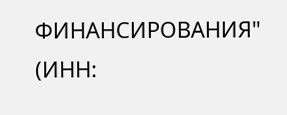ФИНАНСИРОВАНИЯ" (ИНН: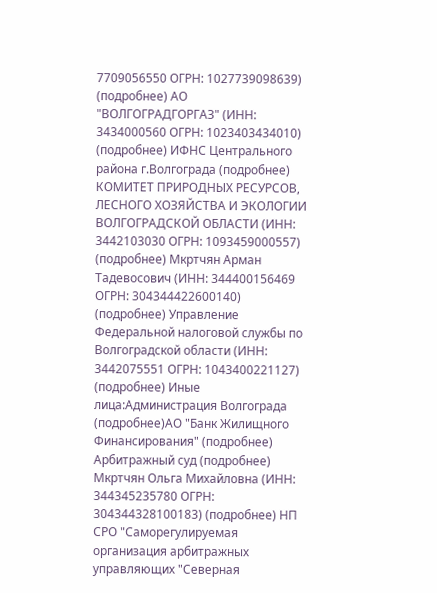7709056550 ОГРН: 1027739098639) (подробнее) АО "ВОЛГОГРАДГОРГАЗ" (ИНН: 3434000560 ОГРН: 1023403434010) (подробнее) ИФНС Центрального района г.Волгограда (подробнее) КОМИТЕТ ПРИРОДНЫХ РЕСУРСОВ, ЛЕСНОГО ХОЗЯЙСТВА И ЭКОЛОГИИ ВОЛГОГРАДСКОЙ ОБЛАСТИ (ИНН: 3442103030 ОГРН: 1093459000557) (подробнее) Мкртчян Арман Тадевосович (ИНН: 344400156469 ОГРН: 304344422600140) (подробнее) Управление Федеральной налоговой службы по Волгоградской области (ИНН: 3442075551 ОГРН: 1043400221127) (подробнее) Иные лица:Администрация Волгограда (подробнее)АО "Банк Жилищного Финансирования" (подробнее) Арбитражный суд (подробнее) Мкртчян Ольга Михайловна (ИНН: 344345235780 ОГРН: 304344328100183) (подробнее) НП СРО "Саморегулируемая организация арбитражных управляющих "Северная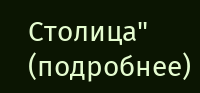Столица" (подробнее)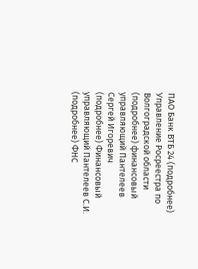ПАО Банк ВТБ 24 (подробнее) Управление Росреестра по Волгоградской области (подробнее) финансовый управляющий Пантелеев Сергей Игоревич (подробнее) Финансовый управляющий Пантелеев С.И. (подробнее) ФНС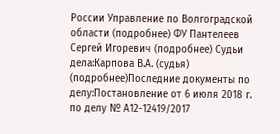России Управление по Волгоградской области (подробнее) ФУ Пантелеев Сергей Игоревич (подробнее) Судьи дела:Карпова В.А. (судья) (подробнее)Последние документы по делу:Постановление от 6 июля 2018 г. по делу № А12-12419/2017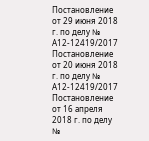Постановление от 29 июня 2018 г. по делу № А12-12419/2017 Постановление от 20 июня 2018 г. по делу № А12-12419/2017 Постановление от 16 апреля 2018 г. по делу №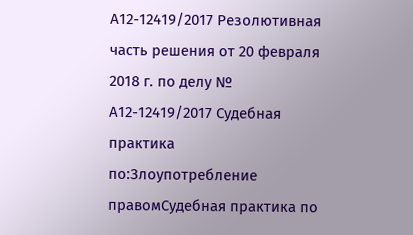А12-12419/2017 Резолютивная часть решения от 20 февраля 2018 г. по делу № А12-12419/2017 Судебная практика по:Злоупотребление правомСудебная практика по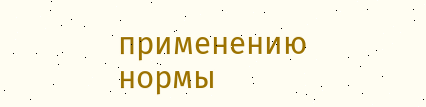применению нормы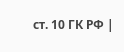ст. 10 ГК РФ |